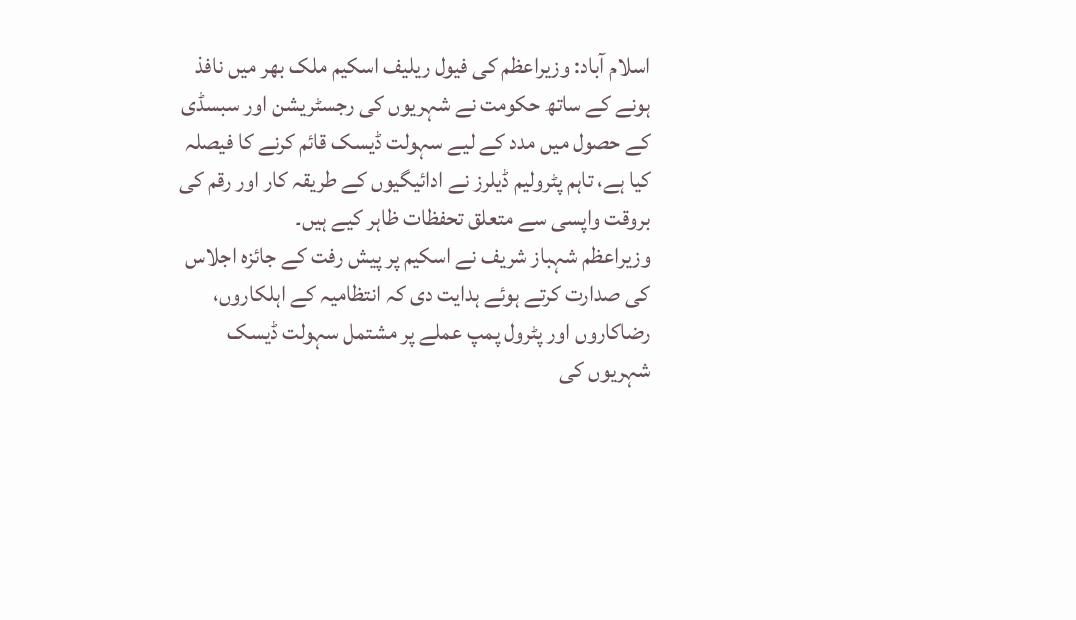اسلام آباد: وزیراعظم کی فیول ریلیف اسکیم ملک بھر میں نافذ ہونے کے ساتھ حکومت نے شہریوں کی رجسٹریشن اور سبسڈی کے حصول میں مدد کے لیے سہولت ڈیسک قائم کرنے کا فیصلہ کیا ہے، تاہم پٹرولیم ڈیلرز نے ادائیگیوں کے طریقہ کار اور رقم کی بروقت واپسی سے متعلق تحفظات ظاہر کیے ہیں۔
وزیراعظم شہباز شریف نے اسکیم پر پیش رفت کے جائزہ اجلاس کی صدارت کرتے ہوئے ہدایت دی کہ انتظامیہ کے اہلکاروں، رضاکاروں اور پٹرول پمپ عملے پر مشتمل سہولت ڈیسک شہریوں کی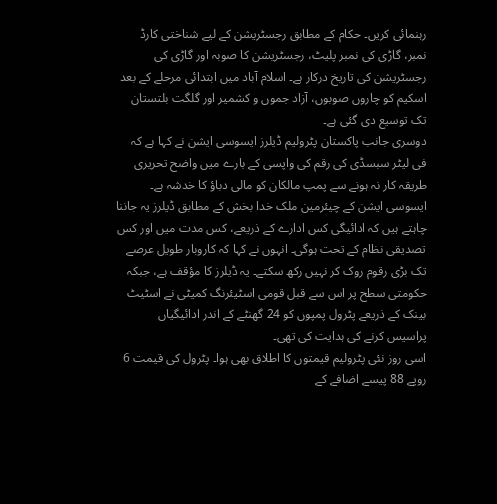رہنمائی کریں۔ حکام کے مطابق رجسٹریشن کے لیے شناختی کارڈ نمبر، گاڑی کی نمبر پلیٹ، رجسٹریشن کا صوبہ اور گاڑی کی رجسٹریشن کی تاریخ درکار ہے۔ اسلام آباد میں ابتدائی مرحلے کے بعد اسکیم کو چاروں صوبوں، آزاد جموں و کشمیر اور گلگت بلتستان تک توسیع دی گئی ہے۔
دوسری جانب پاکستان پٹرولیم ڈیلرز ایسوسی ایشن نے کہا ہے کہ فی لیٹر سبسڈی کی رقم کی واپسی کے بارے میں واضح تحریری طریقہ کار نہ ہونے سے پمپ مالکان کو مالی دباؤ کا خدشہ ہے۔ ایسوسی ایشن کے چیئرمین ملک خدا بخش کے مطابق ڈیلرز یہ جاننا چاہتے ہیں کہ ادائیگی کس ادارے کے ذریعے، کس مدت میں اور کس تصدیقی نظام کے تحت ہوگی۔ انہوں نے کہا کہ کاروبار طویل عرصے تک بڑی رقوم روک کر نہیں رکھ سکتے۔ یہ ڈیلرز کا مؤقف ہے، جبکہ حکومتی سطح پر اس سے قبل قومی اسٹیئرنگ کمیٹی نے اسٹیٹ بینک کے ذریعے پٹرول پمپوں کو 24 گھنٹے کے اندر ادائیگیاں پراسیس کرنے کی ہدایت کی تھی۔
اسی روز نئی پٹرولیم قیمتوں کا اطلاق بھی ہوا۔ پٹرول کی قیمت 6 روپے 88 پیسے اضافے کے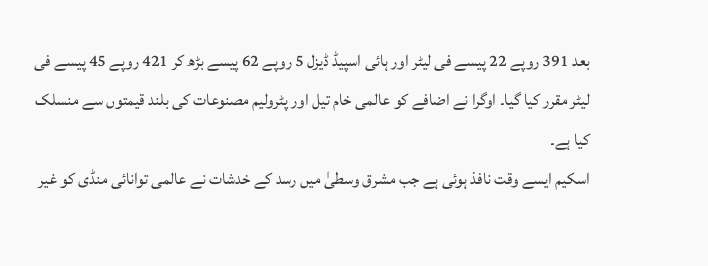بعد 391 روپے 22 پیسے فی لیٹر اور ہائی اسپیڈ ڈیزل 5 روپے 62 پیسے بڑھ کر 421 روپے 45 پیسے فی لیٹر مقرر کیا گیا۔ اوگرا نے اضافے کو عالمی خام تیل اور پٹرولیم مصنوعات کی بلند قیمتوں سے منسلک کیا ہے۔
اسکیم ایسے وقت نافذ ہوئی ہے جب مشرق وسطیٰ میں رسد کے خدشات نے عالمی توانائی منڈی کو غیر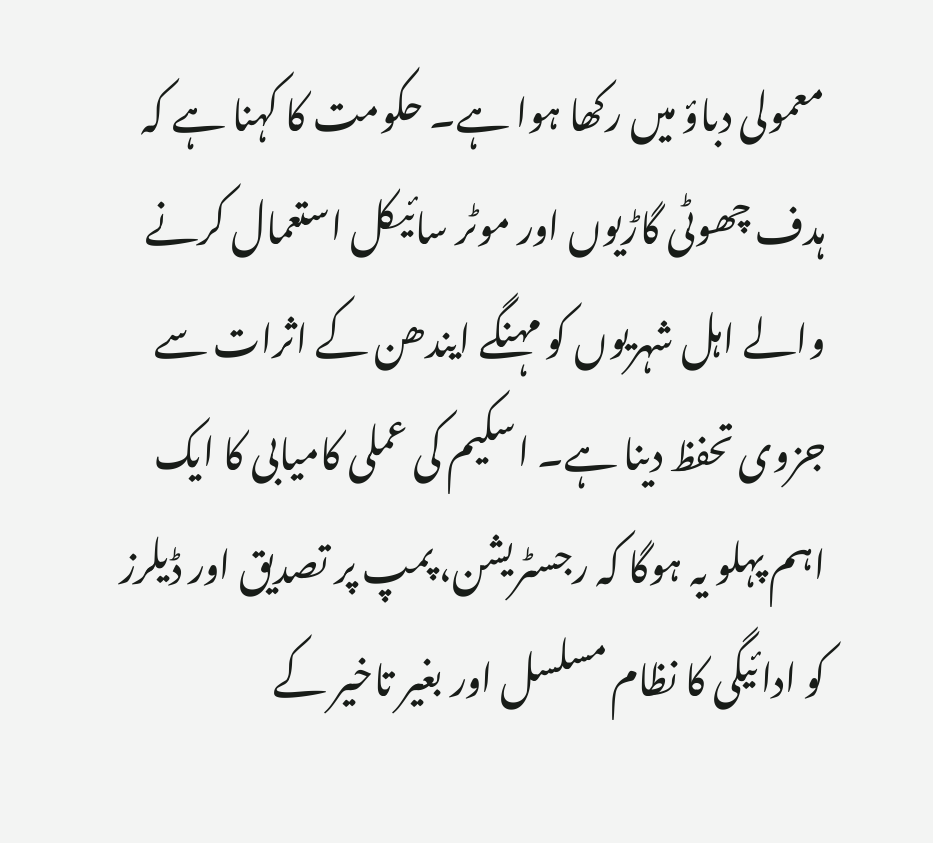معمولی دباؤ میں رکھا ہوا ہے۔ حکومت کا کہنا ہے کہ ہدف چھوٹی گاڑیوں اور موٹر سائیکل استعمال کرنے والے اہل شہریوں کو مہنگے ایندھن کے اثرات سے جزوی تحفظ دینا ہے۔ اسکیم کی عملی کامیابی کا ایک اہم پہلو یہ ہوگا کہ رجسٹریشن، پمپ پر تصدیق اور ڈیلرز کو ادائیگی کا نظام مسلسل اور بغیر تاخیر کے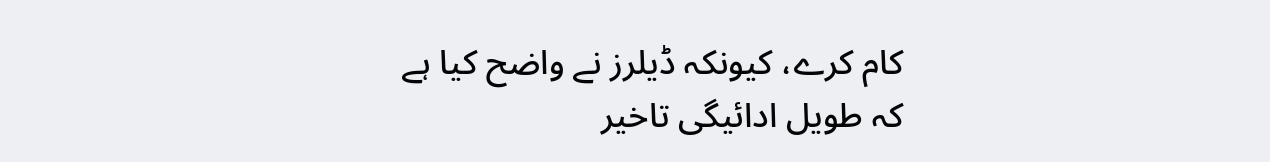کام کرے، کیونکہ ڈیلرز نے واضح کیا ہے کہ طویل ادائیگی تاخیر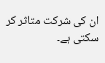ان کی شرکت متاثر کر سکتی ہے۔